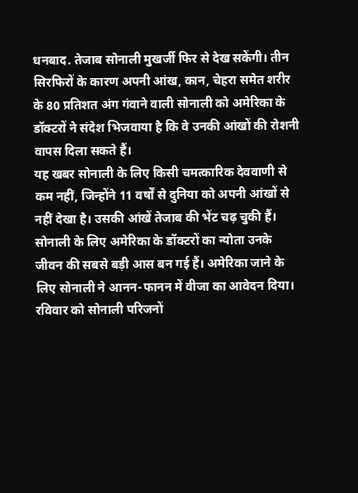धनबाद. तेजाब सोनाली मुखर्जी फिर से देख सकेंगी। तीन सिरफिरों के कारण अपनी आंख, कान, चेहरा समेत शरीर के 80 प्रतिशत अंग गंवाने वाली सोनाली को अमेरिका के डॉक्टरों ने संदेश भिजवाया है कि वे उनकी आंखों की रोशनी वापस दिला सकते हैं।
यह खबर सोनाली के लिए किसी चमत्कारिक देववाणी से कम नहीं, जिन्होंने 11 वर्षों से दुनिया को अपनी आंखों से नहीं देखा है। उसकी आंखें तेजाब की भेंट चढ़ चुकी हैं। सोनाली के लिए अमेरिका के डॉक्टरों का न्योता उनके जीवन की सबसे बड़ी आस बन गई हैं। अमेरिका जाने के लिए सोनाली ने आनन-फानन में वीजा का आवेदन दिया। रविवार को सोनाली परिजनों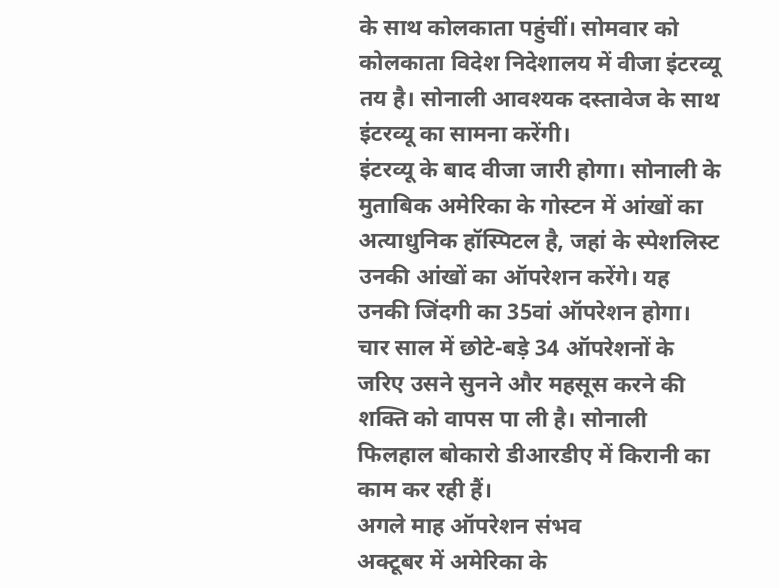के साथ कोलकाता पहुंचीं। सोमवार को कोलकाता विदेश निदेशालय में वीजा इंटरव्यू तय है। सोनाली आवश्यक दस्तावेज के साथ इंटरव्यू का सामना करेंगी।
इंटरव्यू के बाद वीजा जारी होगा। सोनाली के मुताबिक अमेरिका के गोस्टन में आंखों का अत्याधुनिक हॉस्पिटल है, जहां के स्पेशलिस्ट उनकी आंखों का ऑपरेशन करेंगे। यह उनकी जिंदगी का 35वां ऑपरेशन होगा। चार साल में छोटे-बड़े 34 ऑपरेशनों के जरिए उसने सुनने और महसूस करने की शक्ति को वापस पा ली है। सोनाली फिलहाल बोकारो डीआरडीए में किरानी का काम कर रही हैं।
अगले माह ऑपरेशन संभव
अक्टूबर में अमेरिका के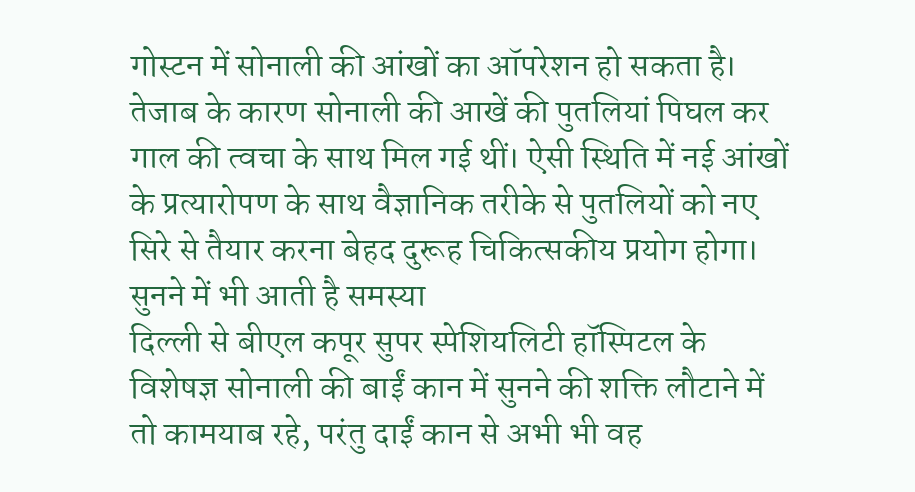गोस्टन में सोनाली की आंखों का ऑपरेशन हो सकता है। तेजाब के कारण सोनाली की आखें की पुतलियां पिघल कर गाल की त्वचा के साथ मिल गई थीं। ऐसी स्थिति में नई आंखों के प्रत्यारोपण के साथ वैज्ञानिक तरीके से पुतलियों को नए सिरे से तैयार करना बेहद दुरूह चिकित्सकीय प्रयोग होगा।
सुनने में भी आती है समस्या
दिल्ली से बीएल कपूर सुपर स्पेशियलिटी हॉस्पिटल के विशेषज्ञ सोनाली की बाईं कान में सुनने की शक्ति लौटाने में तो कामयाब रहे, परंतु दाईं कान से अभी भी वह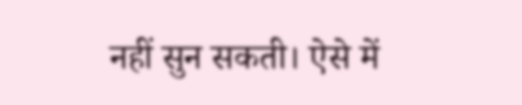नहीं सुन सकती। ऐसे में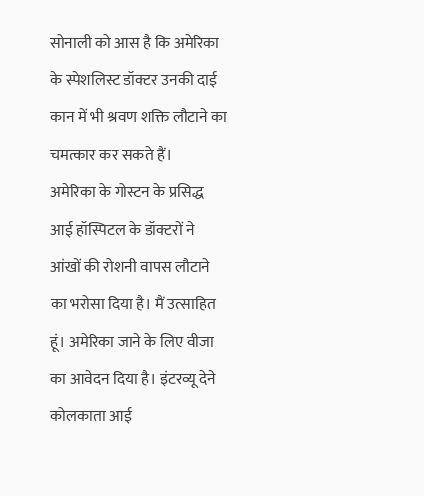सोनाली को आस है कि अमेरिका के स्पेशलिस्ट डॉक्टर उनकी दाई कान में भी श्रवण शक्ति लौटाने का चमत्कार कर सकते हैं।
अमेरिका के गोस्टन के प्रसिद्ध आई हॉस्पिटल के डॉक्टरों ने आंखों की रोशनी वापस लौटाने का भरोसा दिया है। मैं उत्साहित हूं। अमेरिका जाने के लिए वीजा का आवेदन दिया है। इंटरव्यू देने कोलकाता आई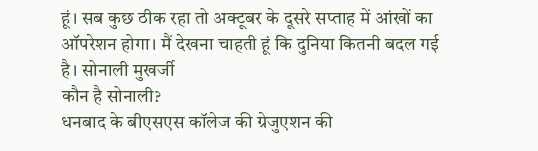हूं। सब कुछ ठीक रहा तो अक्टूबर के दूसरे सप्ताह में आंखों का ऑपरेशन होगा। मैं देखना चाहती हूं कि दुनिया कितनी बदल गई है। सोनाली मुखर्जी
कौन है सोनाली?
धनबाद के बीएसएस कॉलेज की ग्रेजुएशन की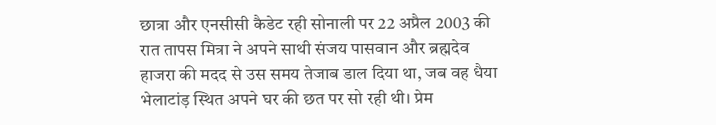छात्रा और एनसीसी कैडेट रही सोनाली पर 22 अप्रैल 2003 की रात तापस मित्रा ने अपने साथी संजय पासवान और ब्रह्मदेव हाजरा की मदद से उस समय तेजाब डाल दिया था, जब वह धैया भेलाटांड़ स्थित अपने घर की छत पर सो रही थी। प्रेम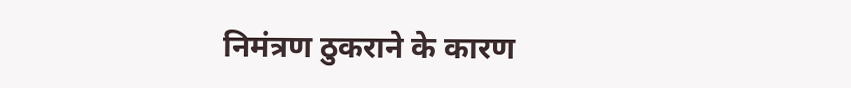निमंत्रण ठुकराने के कारण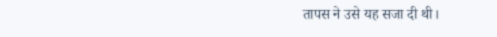तापस ने उसे यह सजा दी थी।